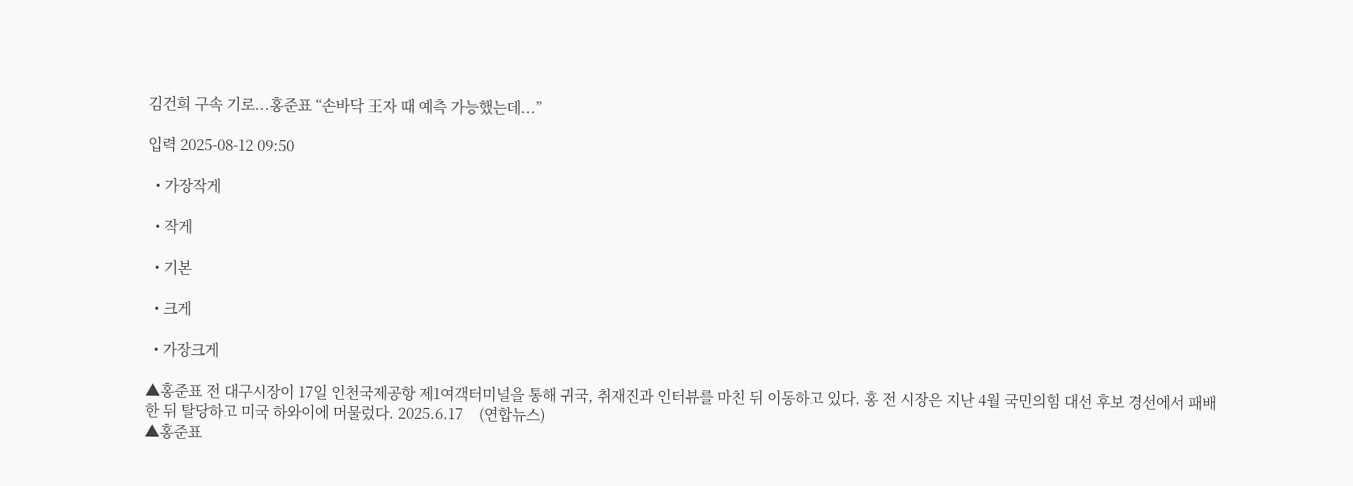김건희 구속 기로...홍준표 “손바닥 王자 때 예측 가능했는데...”

입력 2025-08-12 09:50

  • 가장작게

  • 작게

  • 기본

  • 크게

  • 가장크게

▲홍준표 전 대구시장이 17일 인천국제공항 제1여객터미널을 통해 귀국, 취재진과 인터뷰를 마친 뒤 이동하고 있다. 홍 전 시장은 지난 4월 국민의힘 대선 후보 경선에서 패배한 뒤 탈당하고 미국 하와이에 머물렀다. 2025.6.17    (연합뉴스)
▲홍준표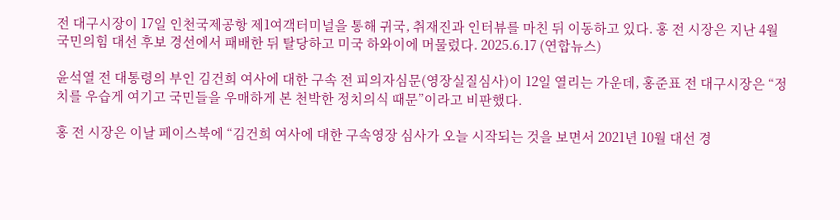전 대구시장이 17일 인천국제공항 제1여객터미널을 통해 귀국, 취재진과 인터뷰를 마친 뒤 이동하고 있다. 홍 전 시장은 지난 4월 국민의힘 대선 후보 경선에서 패배한 뒤 탈당하고 미국 하와이에 머물렀다. 2025.6.17 (연합뉴스)

윤석열 전 대통령의 부인 김건희 여사에 대한 구속 전 피의자심문(영장실질심사)이 12일 열리는 가운데, 홍준표 전 대구시장은 “정치를 우습게 여기고 국민들을 우매하게 본 천박한 정치의식 때문”이라고 비판했다.

홍 전 시장은 이날 페이스북에 “김건희 여사에 대한 구속영장 심사가 오늘 시작되는 것을 보면서 2021년 10월 대선 경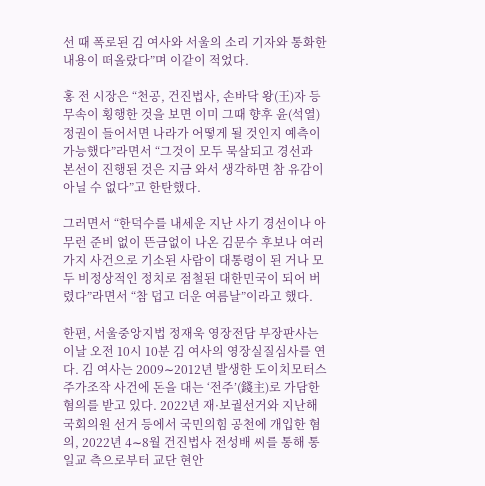선 때 폭로된 김 여사와 서울의 소리 기자와 통화한 내용이 떠올랐다”며 이같이 적었다.

홍 전 시장은 “천공, 건진법사, 손바닥 왕(王)자 등 무속이 횡행한 것을 보면 이미 그때 향후 윤(석열) 정권이 들어서면 나라가 어떻게 될 것인지 예측이 가능했다”라면서 “그것이 모두 묵살되고 경선과 본선이 진행된 것은 지금 와서 생각하면 참 유감이 아닐 수 없다”고 한탄했다.

그러면서 “한덕수를 내세운 지난 사기 경선이나 아무런 준비 없이 뜬금없이 나온 김문수 후보나 여러 가지 사건으로 기소된 사람이 대통령이 된 거나 모두 비정상적인 정치로 점철된 대한민국이 되어 버렸다”라면서 “참 덥고 더운 여름날”이라고 했다.

한편, 서울중앙지법 정재욱 영장전담 부장판사는 이날 오전 10시 10분 김 여사의 영장실질심사를 연다. 김 여사는 2009∼2012년 발생한 도이치모터스 주가조작 사건에 돈을 대는 ‘전주’(錢主)로 가담한 혐의를 받고 있다. 2022년 재·보궐선거와 지난해 국회의원 선거 등에서 국민의힘 공천에 개입한 혐의, 2022년 4∼8월 건진법사 전성배 씨를 통해 통일교 측으로부터 교단 현안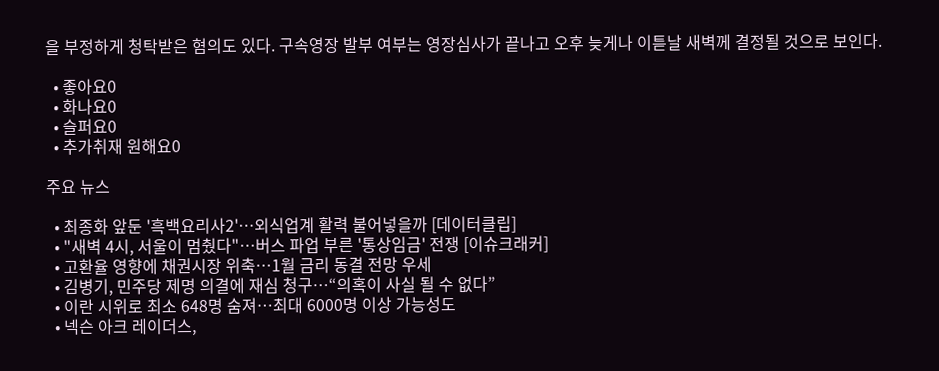을 부정하게 청탁받은 혐의도 있다. 구속영장 발부 여부는 영장심사가 끝나고 오후 늦게나 이튿날 새벽께 결정될 것으로 보인다.

  • 좋아요0
  • 화나요0
  • 슬퍼요0
  • 추가취재 원해요0

주요 뉴스

  • 최종화 앞둔 '흑백요리사2'…외식업계 활력 불어넣을까 [데이터클립]
  • "새벽 4시, 서울이 멈췄다"…버스 파업 부른 '통상임금' 전쟁 [이슈크래커]
  • 고환율 영향에 채권시장 위축⋯1월 금리 동결 전망 우세
  • 김병기, 민주당 제명 의결에 재심 청구…“의혹이 사실 될 수 없다”
  • 이란 시위로 최소 648명 숨져…최대 6000명 이상 가능성도
  • 넥슨 아크 레이더스,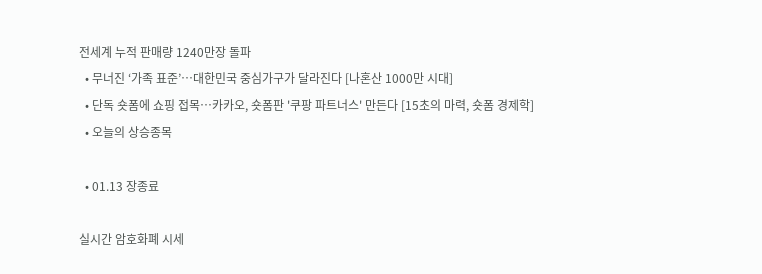전세계 누적 판매량 1240만장 돌파
  • 무너진 ‘가족 표준’…대한민국 중심가구가 달라진다 [나혼산 1000만 시대]
  • 단독 숏폼에 쇼핑 접목…카카오, 숏폼판 '쿠팡 파트너스' 만든다 [15초의 마력, 숏폼 경제학]
  • 오늘의 상승종목

  • 01.13 장종료

실시간 암호화폐 시세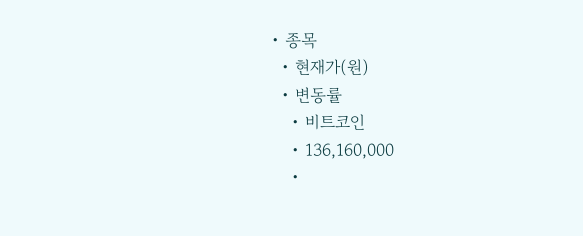• 종목
  • 현재가(원)
  • 변동률
    • 비트코인
    • 136,160,000
    •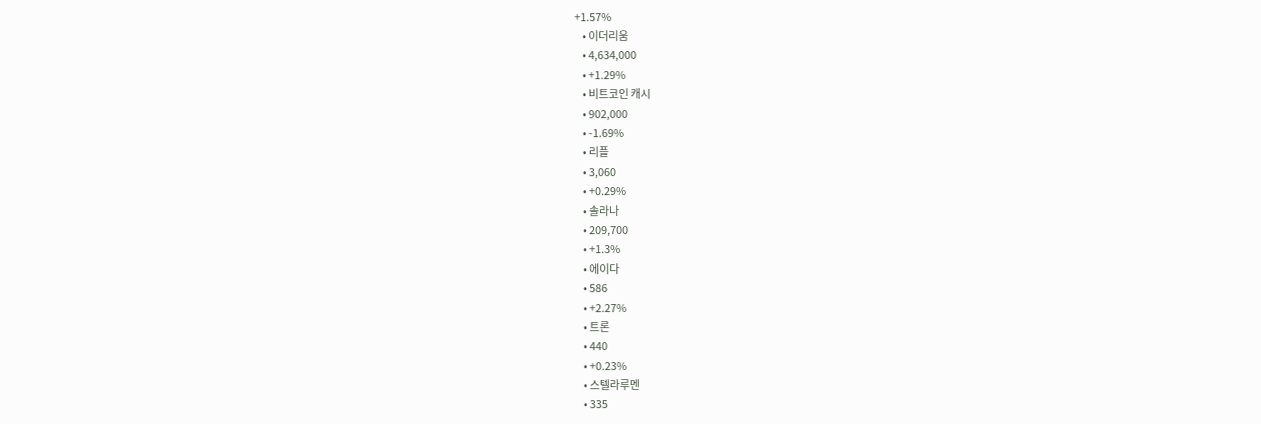+1.57%
    • 이더리움
    • 4,634,000
    • +1.29%
    • 비트코인 캐시
    • 902,000
    • -1.69%
    • 리플
    • 3,060
    • +0.29%
    • 솔라나
    • 209,700
    • +1.3%
    • 에이다
    • 586
    • +2.27%
    • 트론
    • 440
    • +0.23%
    • 스텔라루멘
    • 335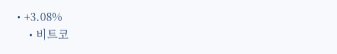• +3.08%
    • 비트코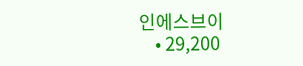인에스브이
    • 29,200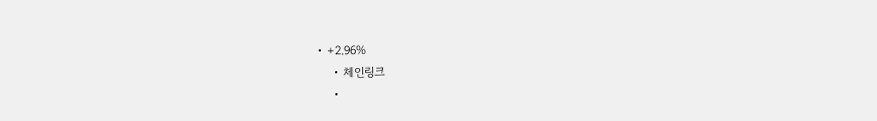• +2.96%
    • 체인링크
    •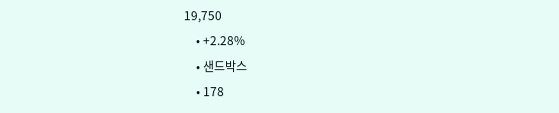19,750
    • +2.28%
    • 샌드박스
    • 178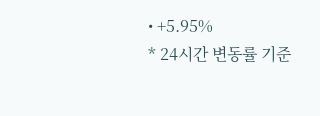• +5.95%
* 24시간 변동률 기준